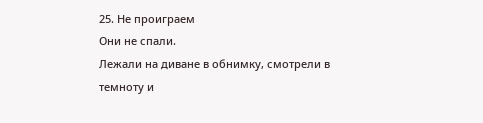25. Не проиграем
Они не спали.
Лежали на диване в обнимку, смотрели в темноту и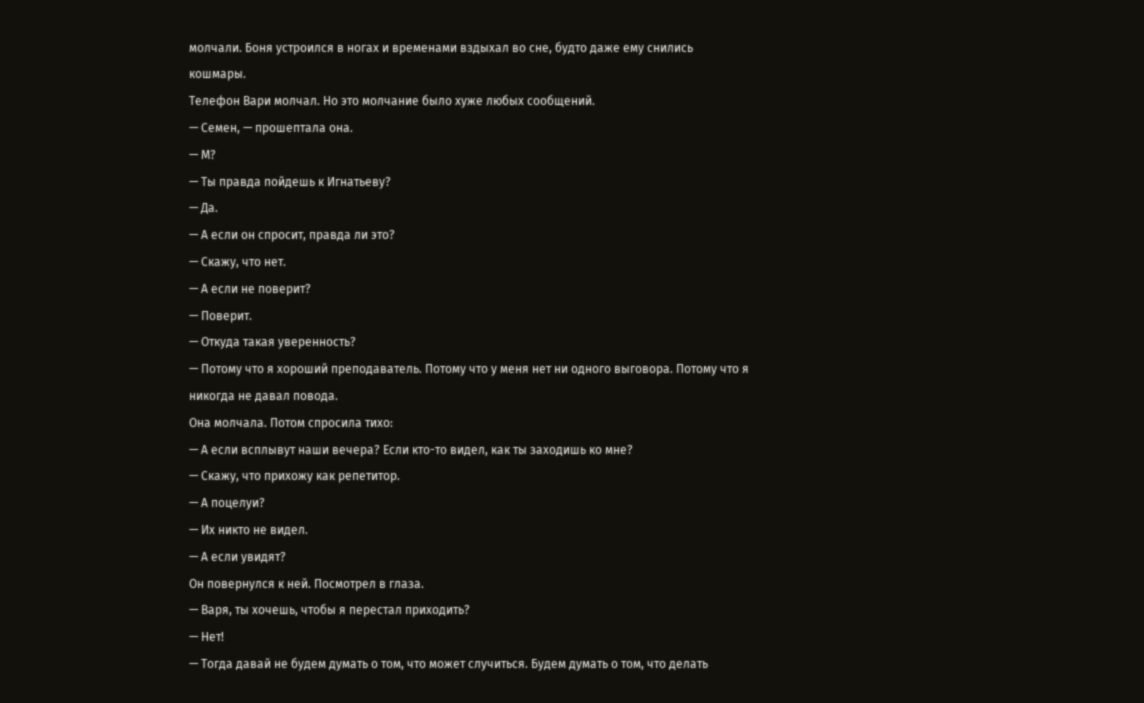молчали. Боня устроился в ногах и временами вздыхал во сне, будто даже ему снились кошмары.
Телефон Вари молчал. Но это молчание было хуже любых сообщений.
— Семен, — прошептала она.
— М?
— Ты правда пойдешь к Игнатьеву?
— Да.
— А если он спросит, правда ли это?
— Скажу, что нет.
— А если не поверит?
— Поверит.
— Откуда такая уверенность?
— Потому что я хороший преподаватель. Потому что у меня нет ни одного выговора. Потому что я никогда не давал повода.
Она молчала. Потом спросила тихо:
— А если всплывут наши вечера? Если кто-то видел, как ты заходишь ко мне?
— Скажу, что прихожу как репетитор.
— А поцелуи?
— Их никто не видел.
— А если увидят?
Он повернулся к ней. Посмотрел в глаза.
— Варя, ты хочешь, чтобы я перестал приходить?
— Нет!
— Тогда давай не будем думать о том, что может случиться. Будем думать о том, что делать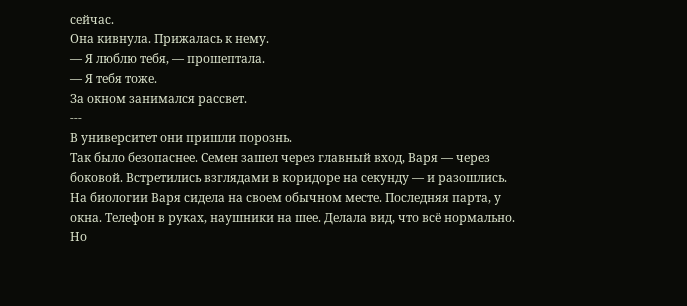сейчас.
Она кивнула. Прижалась к нему.
— Я люблю тебя, — прошептала.
— Я тебя тоже.
За окном занимался рассвет.
---
В университет они пришли порознь.
Так было безопаснее. Семен зашел через главный вход, Варя — через боковой. Встретились взглядами в коридоре на секунду — и разошлись.
На биологии Варя сидела на своем обычном месте. Последняя парта, у окна. Телефон в руках, наушники на шее. Делала вид, что всё нормально.
Но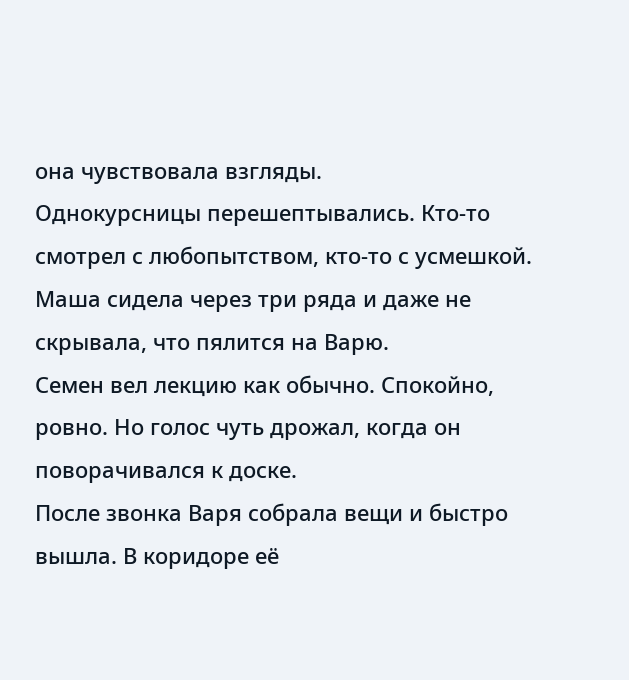она чувствовала взгляды.
Однокурсницы перешептывались. Кто-то смотрел с любопытством, кто-то с усмешкой. Маша сидела через три ряда и даже не скрывала, что пялится на Варю.
Семен вел лекцию как обычно. Спокойно, ровно. Но голос чуть дрожал, когда он поворачивался к доске.
После звонка Варя собрала вещи и быстро вышла. В коридоре её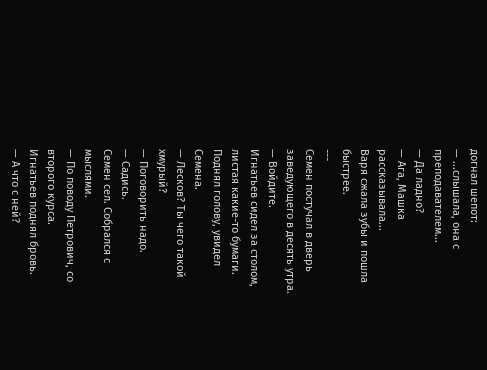догнал шепот:
— ...слышала, она с преподавателем...
— Да ладно?
— Ага, Машка рассказывала...
Варя сжала зубы и пошла быстрее.
---
Семен постучал в дверь заведующего в десять утра.
— Войдите.
Игнатьев сидел за столом, листая какие-то бумаги. Поднял голову, увидел Семена.
— Лесков? Ты чего такой хмурый?
— Поговорить надо.
— Садись.
Семен сел. Собрался с мыслями.
— По поводу Петрович, со второго курса.
Игнатьев поднял бровь.
— А что с ней?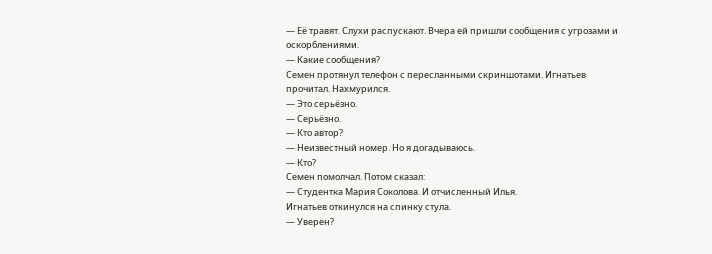— Её травят. Слухи распускают. Вчера ей пришли сообщения с угрозами и оскорблениями.
— Какие сообщения?
Семен протянул телефон с пересланными скриншотами. Игнатьев прочитал. Нахмурился.
— Это серьёзно.
— Серьёзно.
— Кто автор?
— Неизвестный номер. Но я догадываюсь.
— Кто?
Семен помолчал. Потом сказал:
— Студентка Мария Соколова. И отчисленный Илья.
Игнатьев откинулся на спинку стула.
— Уверен?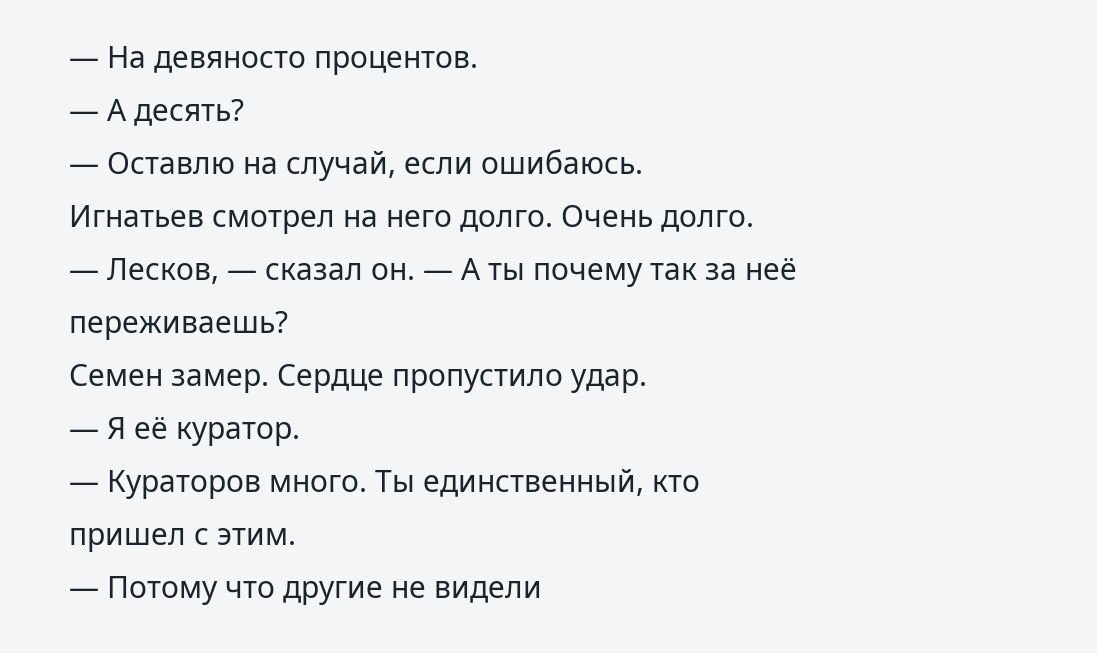— На девяносто процентов.
— А десять?
— Оставлю на случай, если ошибаюсь.
Игнатьев смотрел на него долго. Очень долго.
— Лесков, — сказал он. — А ты почему так за неё переживаешь?
Семен замер. Сердце пропустило удар.
— Я её куратор.
— Кураторов много. Ты единственный, кто пришел с этим.
— Потому что другие не видели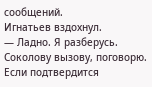сообщений.
Игнатьев вздохнул.
— Ладно. Я разберусь. Соколову вызову, поговорю. Если подтвердится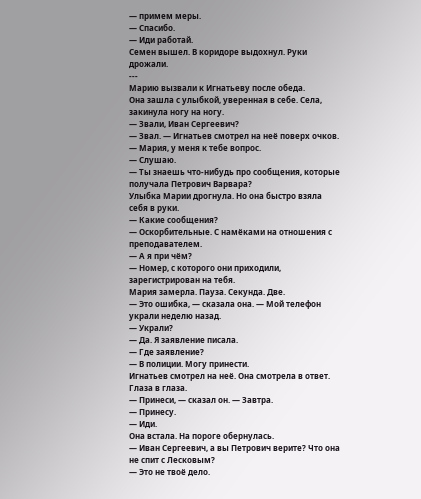— примем меры.
— Спасибо.
— Иди работай.
Семен вышел. В коридоре выдохнул. Руки дрожали.
---
Марию вызвали к Игнатьеву после обеда.
Она зашла с улыбкой, уверенная в себе. Села, закинула ногу на ногу.
— Звали, Иван Сергеевич?
— Звал. — Игнатьев смотрел на неё поверх очков. — Мария, у меня к тебе вопрос.
— Слушаю.
— Ты знаешь что-нибудь про сообщения, которые получала Петрович Варвара?
Улыбка Марии дрогнула. Но она быстро взяла себя в руки.
— Какие сообщения?
— Оскорбительные. С намёками на отношения с преподавателем.
— А я при чём?
— Номер, с которого они приходили, зарегистрирован на тебя.
Мария замерла. Пауза. Секунда. Две.
— Это ошибка, — сказала она. — Мой телефон украли неделю назад.
— Украли?
— Да. Я заявление писала.
— Где заявление?
— В полиции. Могу принести.
Игнатьев смотрел на неё. Она смотрела в ответ. Глаза в глаза.
— Принеси, — сказал он. — Завтра.
— Принесу.
— Иди.
Она встала. На пороге обернулась.
— Иван Сергеевич, а вы Петрович верите? Что она не спит с Лесковым?
— Это не твоё дело.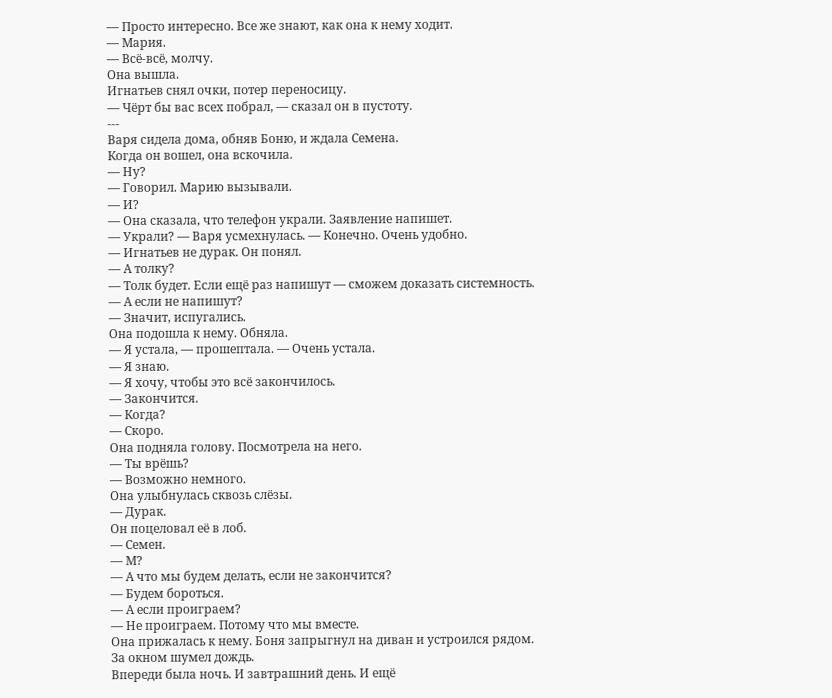— Просто интересно. Все же знают, как она к нему ходит.
— Мария.
— Всё-всё, молчу.
Она вышла.
Игнатьев снял очки, потер переносицу.
— Чёрт бы вас всех побрал, — сказал он в пустоту.
---
Варя сидела дома, обняв Боню, и ждала Семена.
Когда он вошел, она вскочила.
— Ну?
— Говорил. Марию вызывали.
— И?
— Она сказала, что телефон украли. Заявление напишет.
— Украли? — Варя усмехнулась. — Конечно. Очень удобно.
— Игнатьев не дурак. Он понял.
— А толку?
— Толк будет. Если ещё раз напишут — сможем доказать системность.
— А если не напишут?
— Значит, испугались.
Она подошла к нему. Обняла.
— Я устала, — прошептала. — Очень устала.
— Я знаю.
— Я хочу, чтобы это всё закончилось.
— Закончится.
— Когда?
— Скоро.
Она подняла голову. Посмотрела на него.
— Ты врёшь?
— Возможно немного.
Она улыбнулась сквозь слёзы.
— Дурак.
Он поцеловал её в лоб.
— Семен.
— М?
— А что мы будем делать, если не закончится?
— Будем бороться.
— А если проиграем?
— Не проиграем. Потому что мы вместе.
Она прижалась к нему. Боня запрыгнул на диван и устроился рядом.
За окном шумел дождь.
Впереди была ночь. И завтрашний день. И ещё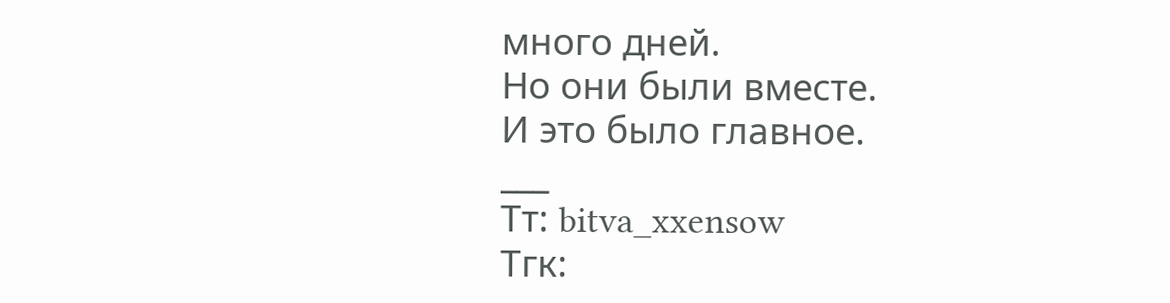много дней.
Но они были вместе.
И это было главное.
___
Тт: bitva_xxensow
Тгк: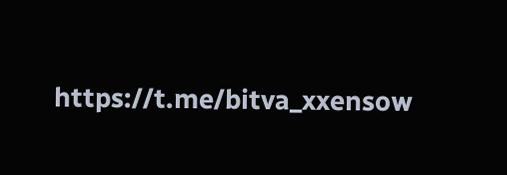https://t.me/bitva_xxensow